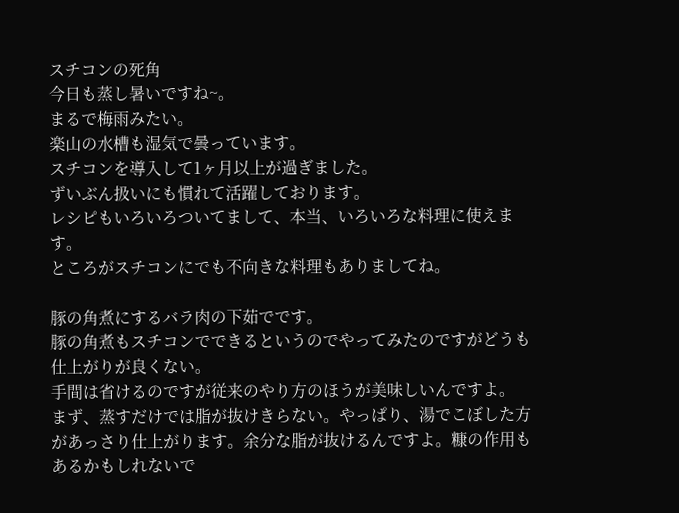スチコンの死角
今日も蒸し暑いですね~。
まるで梅雨みたい。
楽山の水槽も湿気で曇っています。
スチコンを導入して1ヶ月以上が過ぎました。
ずいぶん扱いにも慣れて活躍しております。
レシピもいろいろついてまして、本当、いろいろな料理に使えます。
ところがスチコンにでも不向きな料理もありましてね。

豚の角煮にするバラ肉の下茹でです。
豚の角煮もスチコンでできるというのでやってみたのですがどうも仕上がりが良くない。
手間は省けるのですが従来のやり方のほうが美味しいんですよ。
まず、蒸すだけでは脂が抜けきらない。やっぱり、湯でこぼした方があっさり仕上がります。余分な脂が抜けるんですよ。糠の作用もあるかもしれないで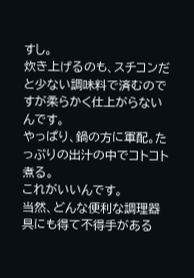すし。
炊き上げるのも、スチコンだと少ない調味料で済むのですが柔らかく仕上がらないんです。
やっぱり、鍋の方に軍配。たっぷりの出汁の中でコトコト煮る。
これがいいんです。
当然、どんな便利な調理器具にも得て不得手がある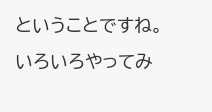ということですね。
いろいろやってみ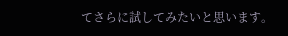てさらに試してみたいと思います。